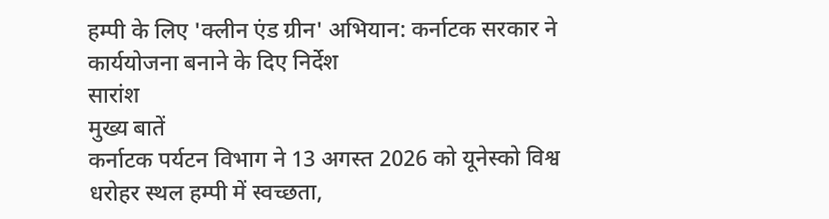हम्पी के लिए 'क्लीन एंड ग्रीन' अभियान: कर्नाटक सरकार ने कार्ययोजना बनाने के दिए निर्देश
सारांश
मुख्य बातें
कर्नाटक पर्यटन विभाग ने 13 अगस्त 2026 को यूनेस्को विश्व धरोहर स्थल हम्पी में स्वच्छता,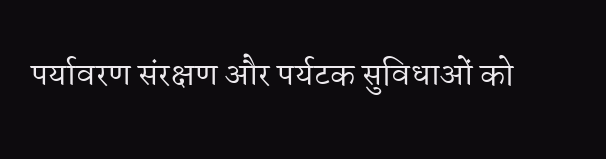पर्यावरण संरक्षण और पर्यटक सुविधाओं को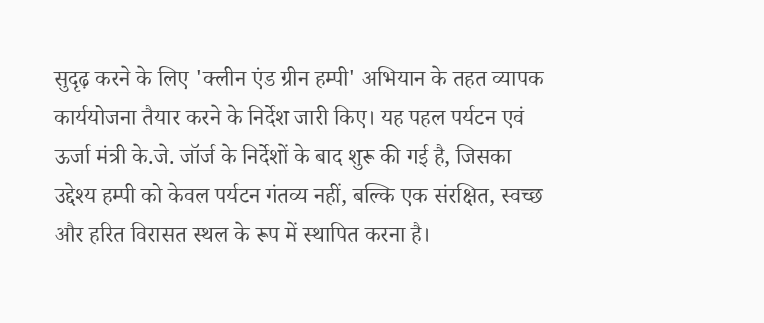सुदृढ़ करने के लिए 'क्लीन एंड ग्रीन हम्पी' अभियान के तहत व्यापक कार्ययोजना तैयार करने के निर्देश जारी किए। यह पहल पर्यटन एवं ऊर्जा मंत्री के.जे. जॉर्ज के निर्देशों के बाद शुरू की गई है, जिसका उद्देश्य हम्पी को केवल पर्यटन गंतव्य नहीं, बल्कि एक संरक्षित, स्वच्छ और हरित विरासत स्थल के रूप में स्थापित करना है।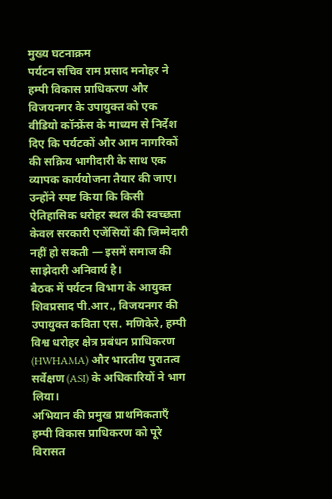मुख्य घटनाक्रम
पर्यटन सचिव राम प्रसाद मनोहर ने हम्पी विकास प्राधिकरण और विजयनगर के उपायुक्त को एक वीडियो कॉन्फ्रेंस के माध्यम से निर्देश दिए कि पर्यटकों और आम नागरिकों की सक्रिय भागीदारी के साथ एक व्यापक कार्ययोजना तैयार की जाए। उन्होंने स्पष्ट किया कि किसी ऐतिहासिक धरोहर स्थल की स्वच्छता केवल सरकारी एजेंसियों की जिम्मेदारी नहीं हो सकती — इसमें समाज की साझेदारी अनिवार्य है।
बैठक में पर्यटन विभाग के आयुक्त शिवप्रसाद पी.आर., विजयनगर की उपायुक्त कविता एस. मणिकेरे, हम्पी विश्व धरोहर क्षेत्र प्रबंधन प्राधिकरण (HWHAMA) और भारतीय पुरातत्व सर्वेक्षण (ASI) के अधिकारियों ने भाग लिया।
अभियान की प्रमुख प्राथमिकताएँ
हम्पी विकास प्राधिकरण को पूरे विरासत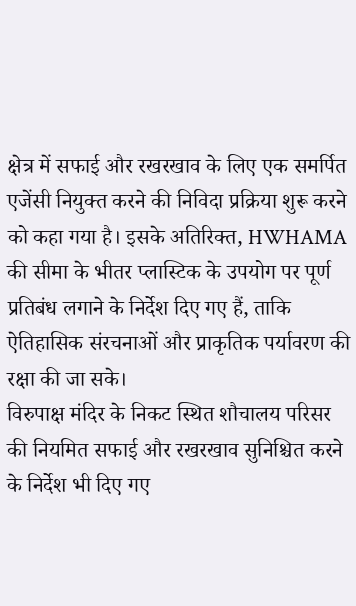क्षेत्र में सफाई और रखरखाव के लिए एक समर्पित एजेंसी नियुक्त करने की निविदा प्रक्रिया शुरू करने को कहा गया है। इसके अतिरिक्त, HWHAMA की सीमा के भीतर प्लास्टिक के उपयोग पर पूर्ण प्रतिबंध लगाने के निर्देश दिए गए हैं, ताकि ऐतिहासिक संरचनाओं और प्राकृतिक पर्यावरण की रक्षा की जा सके।
विरुपाक्ष मंदिर के निकट स्थित शौचालय परिसर की नियमित सफाई और रखरखाव सुनिश्चित करने के निर्देश भी दिए गए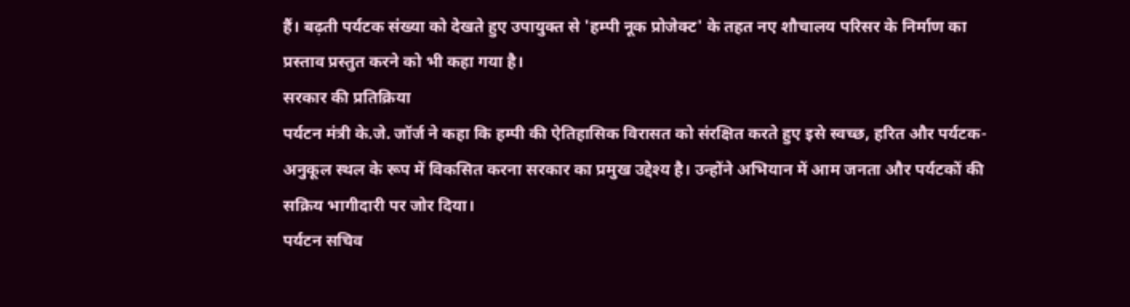हैं। बढ़ती पर्यटक संख्या को देखते हुए उपायुक्त से 'हम्पी नूक प्रोजेक्ट' के तहत नए शौचालय परिसर के निर्माण का प्रस्ताव प्रस्तुत करने को भी कहा गया है।
सरकार की प्रतिक्रिया
पर्यटन मंत्री के.जे. जॉर्ज ने कहा कि हम्पी की ऐतिहासिक विरासत को संरक्षित करते हुए इसे स्वच्छ, हरित और पर्यटक-अनुकूल स्थल के रूप में विकसित करना सरकार का प्रमुख उद्देश्य है। उन्होंने अभियान में आम जनता और पर्यटकों की सक्रिय भागीदारी पर जोर दिया।
पर्यटन सचिव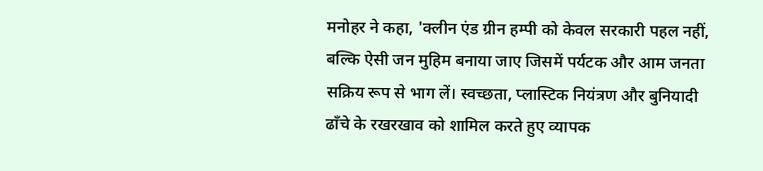मनोहर ने कहा, 'क्लीन एंड ग्रीन हम्पी को केवल सरकारी पहल नहीं, बल्कि ऐसी जन मुहिम बनाया जाए जिसमें पर्यटक और आम जनता सक्रिय रूप से भाग लें। स्वच्छता, प्लास्टिक नियंत्रण और बुनियादी ढाँचे के रखरखाव को शामिल करते हुए व्यापक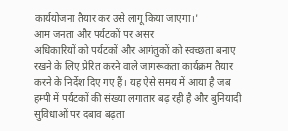कार्ययोजना तैयार कर उसे लागू किया जाएगा।'
आम जनता और पर्यटकों पर असर
अधिकारियों को पर्यटकों और आगंतुकों को स्वच्छता बनाए रखने के लिए प्रेरित करने वाले जागरूकता कार्यक्रम तैयार करने के निर्देश दिए गए हैं। यह ऐसे समय में आया है जब हम्पी में पर्यटकों की संख्या लगातार बढ़ रही है और बुनियादी सुविधाओं पर दबाव बढ़ता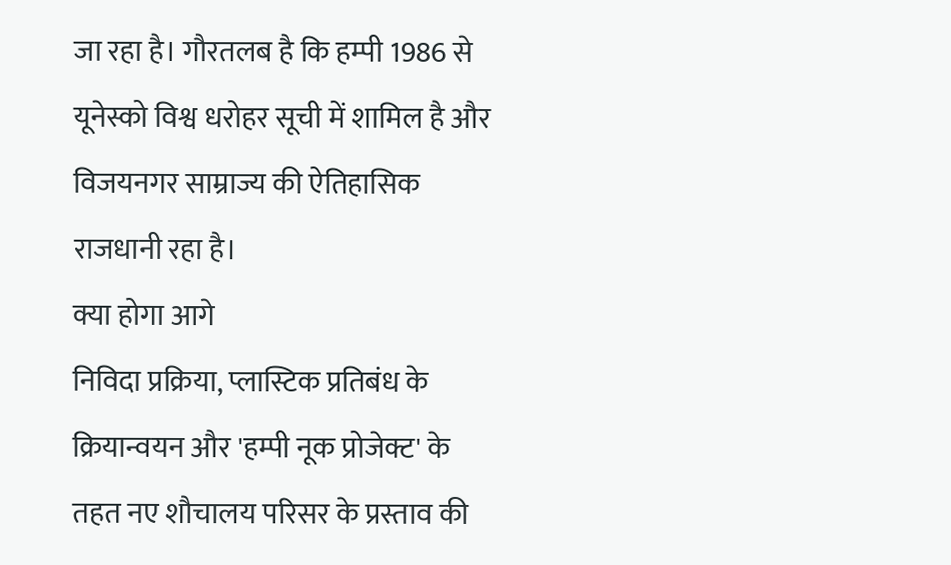जा रहा है। गौरतलब है कि हम्पी 1986 से यूनेस्को विश्व धरोहर सूची में शामिल है और विजयनगर साम्राज्य की ऐतिहासिक राजधानी रहा है।
क्या होगा आगे
निविदा प्रक्रिया, प्लास्टिक प्रतिबंध के क्रियान्वयन और 'हम्पी नूक प्रोजेक्ट' के तहत नए शौचालय परिसर के प्रस्ताव की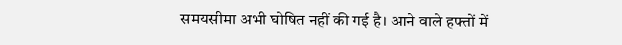समयसीमा अभी घोषित नहीं की गई है। आने वाले हफ्तों में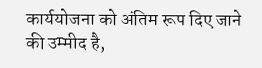कार्ययोजना को अंतिम रूप दिए जाने की उम्मीद है,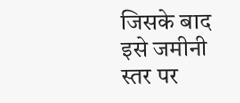जिसके बाद इसे जमीनी स्तर पर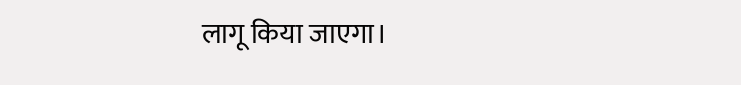लागू किया जाएगा।